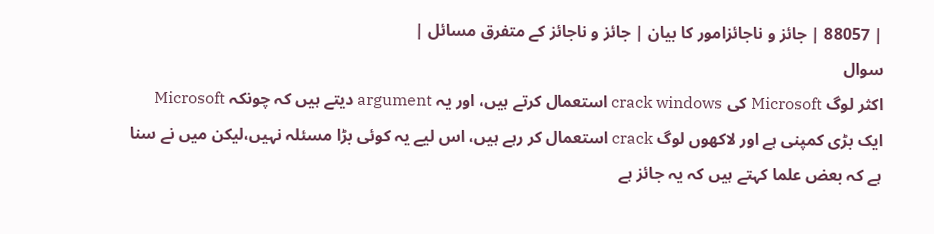| 88057 | جائز و ناجائزامور کا بیان | جائز و ناجائز کے متفرق مسائل |
سوال
اکثر لوگ Microsoft کی crack windows استعمال کرتے ہیں، اور یہ argument دیتے ہیں کہ چونکہ Microsoft ایک بڑی کمپنی ہے اور لاکھوں لوگ crack استعمال کر رہے ہیں، اس لیے یہ کوئی بڑا مسئلہ نہیں،لیکن میں نے سنا ہے کہ بعض علما کہتے ہیں کہ یہ جائز ہے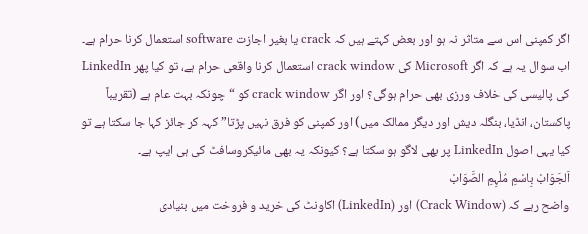اگر کمپنی اس سے متاثر نہ ہو اور بعض کہتے ہیں کہ crack یا بغیر اجازت software استعمال کرنا حرام ہے۔
اب سوال یہ ہے کہ اگر Microsoft کی crack window استعمال کرنا واقعی حرام ہے، تو کیا پھر LinkedIn کی پالیسی کی خلاف ورزی بھی حرام ہوگی؟ اور اگر crack window کو “چونکہ بہت عام ہے (تقریباً پاکستان، انڈیا، بنگلہ دیش اور دیگر ممالک میں) اور کمپنی کو فرق نہیں پڑتا” کہہ کر جائز کہا جا سکتا ہے تو کیا یہی اصول LinkedIn پر بھی لاگو ہو سکتا ہے؟ کیونکہ یہ بھی مائیکروسافٹ کی ہی ایپ ہے۔
اَلجَوَابْ بِاسْمِ مُلْہِمِ الصَّوَابْ
واضح رہے کہ (Crack Window) اور (LinkedIn) اکاونٹ کی خرید و فروخت میں بنیادی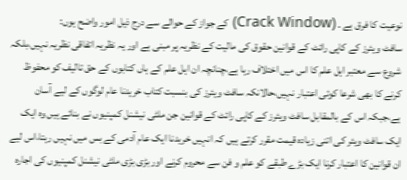نوعیت کا فرق ہے ۔ (Crack Window) کے جواز کے حوالے سے درج ذیل امور واضح ہوں:
سافٹ ویئرز کے کاپی رائٹ کے قوانین حقوق کی مالیت کے نظریہ پر مبنی ہے اور یہ نظریہ اتفاقی نظریہ نہیں،بلکہ شروع سے معتبر اہل علم کا اس میں اختلاف رہا ہے،چنانچہ ان اہل علم کے ہاں کتابوں کے حق تالیف کو محفوظ کرنے کا بھی شرعا کوئی اعتبار نہیں،حالانکہ سافٹ ویئرز کی بنسبت کتاب خریدنا عام لوگوں کے لیے آسان ہے،جبکہ اس کے بالمقابل سافٹ ویئرز کے کاپی رائٹ کے قوانین جن ملٹی نیشنل کمپنیوں نے بنائے ہیں وہ ایک ایک سافٹ ویئر کی اتنی زیادہ قیمت مقرر کرتے ہیں کہ انہیں خریدنا ایک عام آدمی کے بس میں نہیں رہتا،اس لیے ان قوانین کا اعتبار کرنا ایک بڑے طبقے کو علم و فن سے محروم کرنے اور بڑی بڑی ملٹی نیشنل کمپنیوں کی اجارہ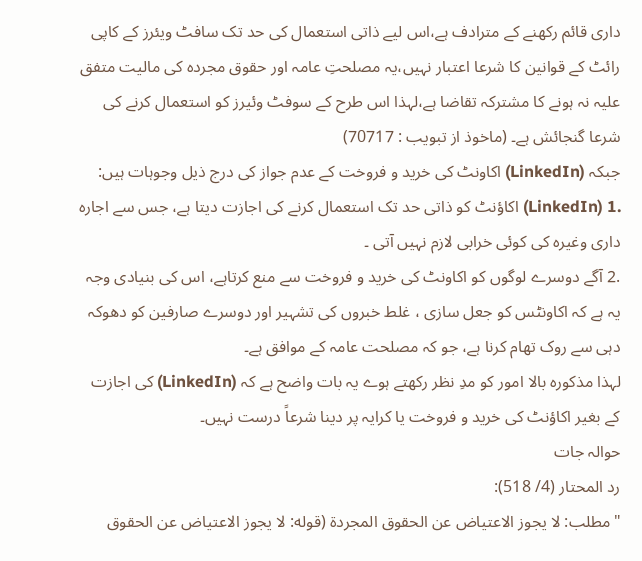داری قائم رکھنے کے مترادف ہے،اس لیے ذاتی استعمال کی حد تک سافٹ ویئرز کے کاپی رائٹ کے قوانین کا شرعا اعتبار نہیں،یہ مصلحتِ عامہ اور حقوق مجردہ کی مالیت متفق علیہ نہ ہونے کا مشترکہ تقاضا ہے،لہذا اس طرح کے سوفٹ وئیرز کو استعمال کرنے کی شرعا گنجائش ہے۔ (ماخوذ از تبویب : 70717)
جبکہ (LinkedIn) اکاونٹ کی خرید و فروخت کے عدم جواز کی درج ذیل وجوہات ہیں:
.1 (LinkedIn) اکاؤنٹ کو ذاتی حد تک استعمال کرنے کی اجازت دیتا ہے، جس سے اجارہ داری وغیرہ کی کوئی خرابی لازم نہیں آتی ۔
.2 آگے دوسرے لوگوں کو اکاونٹ کی خرید و فروخت سے منع کرتاہے، اس کی بنیادی وجہ یہ ہے کہ اکاونٹس کو جعل سازی ، غلط خبروں کی تشہیر اور دوسرے صارفین کو دھوکہ دہی سے روک تھام کرنا ہے، جو کہ مصلحت عامہ کے موافق ہے۔
لہذا مذکورہ بالا امور کو مدِ نظر رکھتے ہوے یہ بات واضح ہے کہ (LinkedIn) کی اجازت کے بغیر اکاؤنٹ کی خرید و فروخت یا کرایہ پر دینا شرعاً درست نہیں۔
حوالہ جات
رد المحتار (4/ 518):
"مطلب: لا يجوز الاعتياض عن الحقوق المجردة (قوله: لا يجوز الاعتياض عن الحقوق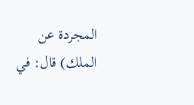المجردة عن الملك) قال: في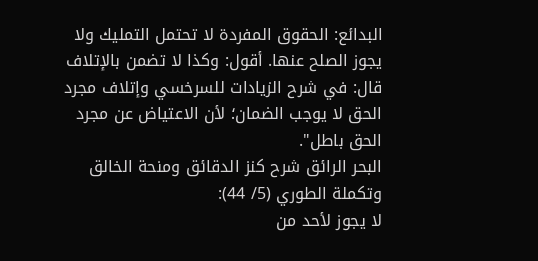البدائع: الحقوق المفردة لا تحتمل التمليك ولا يجوز الصلح عنها. أقول: وكذا لا تضمن بالإتلاف قال: في شرح الزيادات للسرخسي وإتلاف مجرد الحق لا يوجب الضمان؛ لأن الاعتياض عن مجرد الحق باطل".
البحر الرائق شرح كنز الدقائق ومنحة الخالق وتكملة الطوري (5/ 44):
لا يجوز لأحد من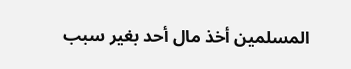المسلمين أخذ مال أحد بغير سبب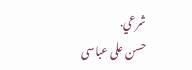شرعي.
حسن علی عباسی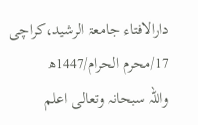دارالافتاء جامعۃ الرشید،کراچی
17/محرم الحرام/1447ھ
واللہ سبحانہ وتعالی اعلم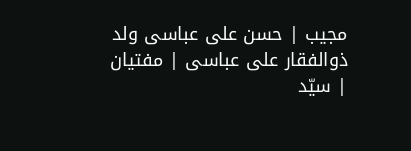مجیب | حسن علی عباسی ولد ذوالفقار علی عباسی | مفتیان | سیّد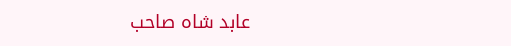عابد شاہ صاحب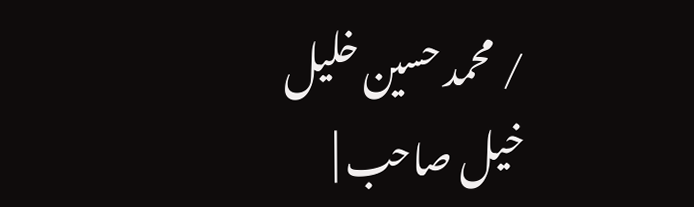/ محمد حسین خلیل خیل صاحب |